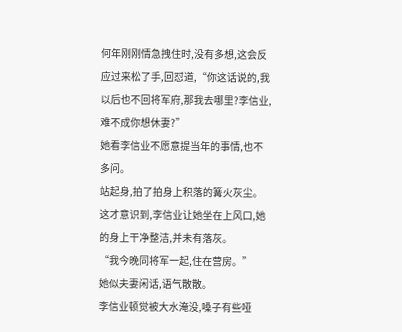何年刚刚情急拽住时,没有多想,这会反应过来松了手,回怼道,“你这话说的,我以后也不回将军府,那我去哪里?李信业,难不成你想休妻?”
她看李信业不愿意提当年的事情,也不多问。
站起身,拍了拍身上积落的篝火灰尘。这才意识到,李信业让她坐在上风口,她的身上干净整洁,并未有落灰。
“我今晚同将军一起,住在营房。”
她似夫妻闲话,语气散散。
李信业顿觉被大水淹没,嗓子有些哑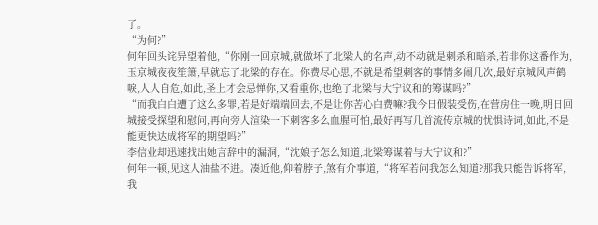了。
“为何?”
何年回头诧异望着他,“你刚一回京城,就做坏了北梁人的名声,动不动就是刺杀和暗杀,若非你这番作为,玉京城夜夜笙箫,早就忘了北梁的存在。你费尽心思,不就是希望刺客的事情多闹几次,最好京城风声鹤唳,人人自危,如此,圣上才会忌惮你,又看重你,也绝了北梁与大宁议和的筹谋吗?”
“而我白白遭了这么多罪,若是好端端回去,不是让你苦心白费嘛?我今日假装受伤,在营房住一晚,明日回城接受探望和慰问,再向旁人渲染一下刺客多么血腥可怕,最好再写几首流传京城的忧惧诗词,如此,不是能更快达成将军的期望吗?”
李信业却迅速找出她言辞中的漏洞,“沈娘子怎么知道,北梁筹谋着与大宁议和?”
何年一顿,见这人油盐不进。凑近他,仰着脖子,煞有介事道,“将军若问我怎么知道?那我只能告诉将军,我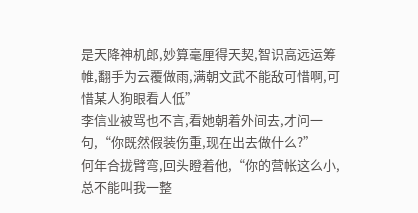是天降神机郎,妙算毫厘得天契,智识高远运筹帷,翻手为云覆做雨,满朝文武不能敌可惜啊,可惜某人狗眼看人低”
李信业被骂也不言,看她朝着外间去,才问一句,“你既然假装伤重,现在出去做什么?”
何年合拢臂弯,回头瞪着他,“你的营帐这么小,总不能叫我一整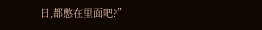日,都憋在里面吧?”